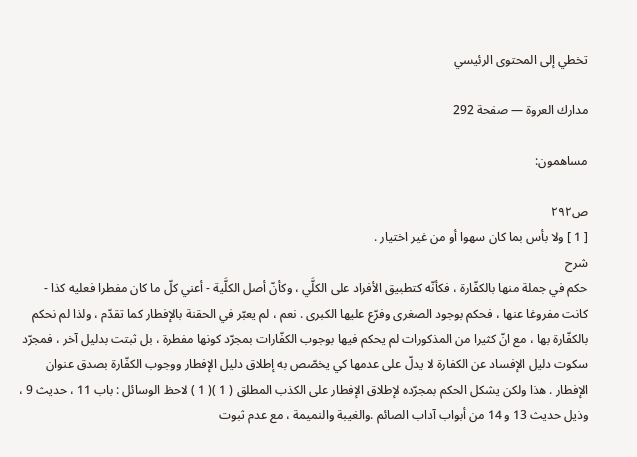تخطي إلى المحتوى الرئيسي

مدارك العروة — صفحة 292

مساهمون:

ص٢٩٢
[ 1 ] ولا بأس بما كان سهوا أو من غير اختيار .
شرح
حكم في جملة منها بالكفّارة ، فكأنّه كتطبيق الأفراد على الكلَّي ، وكأنّ أصل الكلَّية - أعني كلّ ما كان مفطرا فعليه كذا - كانت مفروغا عنها ، فحكم بوجود الصغرى وفرّع عليها الكبرى . نعم ، لم يعبّر في الحقنة بالإفطار كما تقدّم ، ولذا لم نحكم بالكفّارة بها ، مع انّ كثيرا من المذكورات لم يحكم فيها بوجوب الكفّارات بمجرّد كونها مفطرة ، بل ثبتت بدليل آخر ، فمجرّد سكوت دليل الإفساد عن الكفارة لا يدلّ على عدمها كي يخصّص به إطلاق دليل الإفطار ووجوب الكفّارة بصدق عنوان الإفطار . هذا ولكن يشكل الحكم بمجرّده لإطلاق الإفطار على الكذب المطلق ( 1 )( 1 ) لاحظ الوسائل : باب 11 ، حديث 9 ، وذيل حديث 13 و 14 من أبواب آداب الصائم .والغيبة والنميمة ، مع عدم ثبوت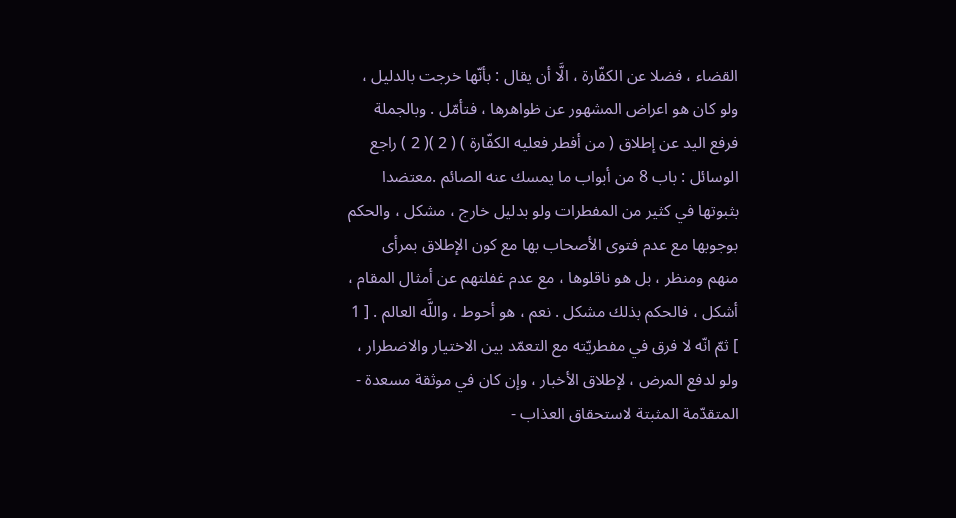القضاء ، فضلا عن الكفّارة ، الَّا أن يقال : بأنّها خرجت بالدليل ، ولو كان هو اعراض المشهور عن ظواهرها ، فتأمّل . وبالجملة فرفع اليد عن إطلاق ( من أفطر فعليه الكفّارة ) ( 2 )( 2 ) راجع الوسائل : باب 8 من أبواب ما يمسك عنه الصائم .معتضدا بثبوتها في كثير من المفطرات ولو بدليل خارج ، مشكل ، والحكم بوجوبها مع عدم فتوى الأصحاب بها مع كون الإطلاق بمرأى منهم ومنظر ، بل هو ناقلوها ، مع عدم غفلتهم عن أمثال المقام ، أشكل ، فالحكم بذلك مشكل . نعم ، هو أحوط ، واللَّه العالم . [ 1 ] ثمّ انّه لا فرق في مفطريّته مع التعمّد بين الاختيار والاضطرار ، ولو لدفع المرض ، لإطلاق الأخبار ، وإن كان في موثقة مسعدة - المتقدّمة المثبتة لاستحقاق العذاب -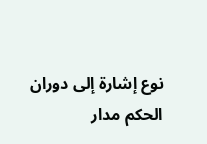نوع إشارة إلى دوران الحكم مدار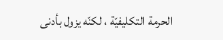الحرمة التكليفيّة ، لكنّه يزول بأدنى